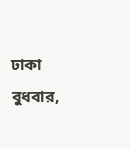ঢাকা বুধবার,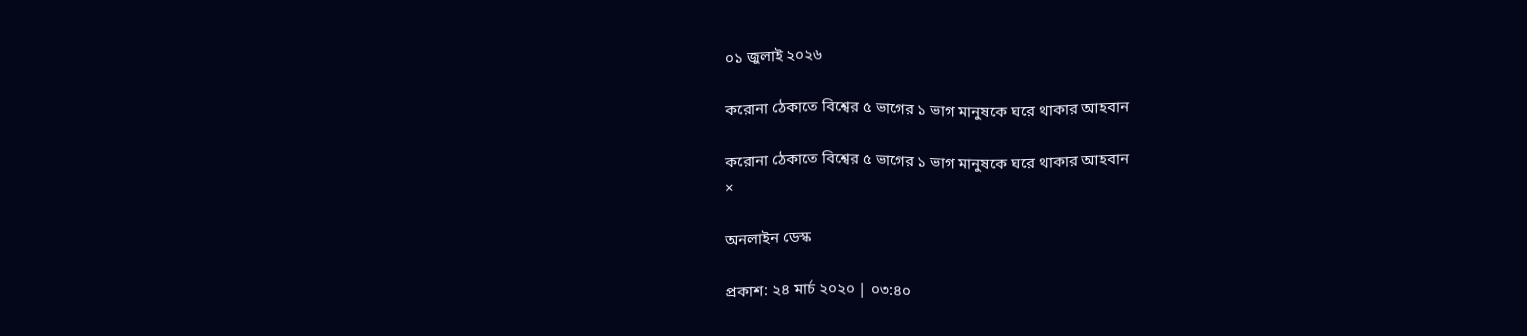০১ জুলাই ২০২৬

করোনা ঠেকাতে বিশ্বের ৫ ভাগের ১ ভাগ মানুষকে ঘরে থাকার আহবান

করোনা ঠেকাতে বিশ্বের ৫ ভাগের ১ ভাগ মানুষকে ঘরে থাকার আহবান
×

অনলাইন ডেস্ক

প্রকাশ: ২৪ মার্চ ২০২০ | ০৩:৪০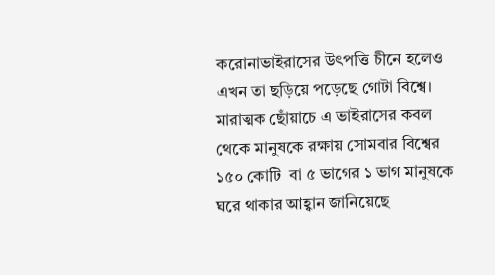করোনাভাইরাসের উৎপত্তি চীনে হলেও এখন তা ছড়িয়ে পড়েছে গোটা বিশ্বে।  মারাত্মক ছোঁয়াচে এ ভাইরাসের কবল থেকে মানুষকে রক্ষায় সোমবার বিশ্বের ১৫০ কোটি  বা ৫ ভাগের ১ ভাগ মানুষকে ঘরে থাকার আহ্বান জানিয়েছে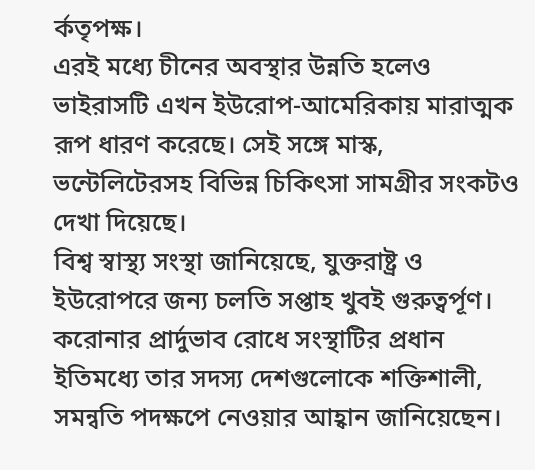র্কতৃপক্ষ।
এরই মধ্যে চীনের অবস্থার উন্নতি হলেও ভাইরাসটি এখন ইউরোপ-আমেরিকায় মারাত্মক রূপ ধারণ করেছে। সেই সঙ্গে মাস্ক, ভন্টেলিটেরসহ বিভিন্ন চিকিৎসা সামগ্রীর সংকটও দেখা দিয়েছে।
বিশ্ব স্বাস্থ্য সংস্থা জানিয়েছে, যুক্তরাষ্ট্র ও ইউরোপরে জন্য চলতি সপ্তাহ খুবই গুরুত্বর্পূণ। করোনার প্রার্দুভাব রোধে সংস্থাটির প্রধান ইতিমধ্যে তার সদস্য দেশগুলোকে শক্তিশালী, সমন্বতি পদক্ষপে নেওয়ার আহ্বান জানিয়েছেন।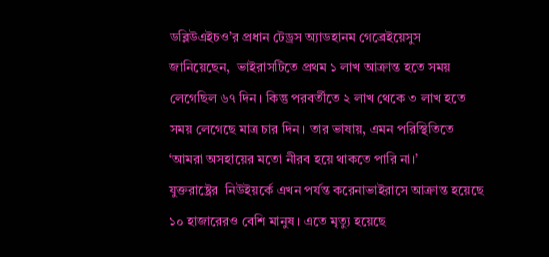ডব্লিউএইচও’র প্রধান টেড্রস অ্যাডহানম গেব্রেইয়েসুস জানিয়েছেন,  ভাইরাসটিতে প্রথম ১ লাখ আক্রান্ত হতে সময় লেগেছিল ৬৭ দিন। কিন্তু পরবর্তীতে ২ লাখ থেকে ৩ লাখ হতে সময় লেগেছে মাত্র চার দিন। তার ভাষায়, এমন পরিস্থিতিতে ‘আমরা অসহায়ের মতো নীরব হয়ে থাকতে পারি না।’
যুক্তরাষ্ট্রের  নিউইয়র্কে এখন পর্যন্ত করেনাভাইরাসে আক্রান্ত হয়েছে ১০ হাজারেরও বেশি মানুষ। এতে মৃত্যু হয়েছে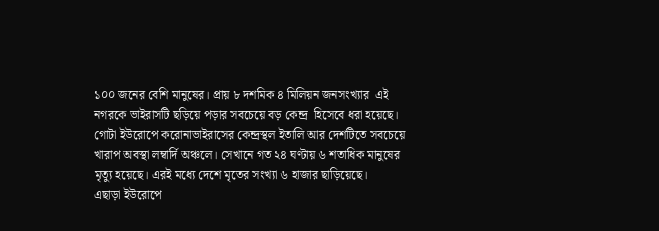১০০ জনের বেশি মানুষের। প্রায় ৮ দশমিক ৪ মিলিয়ন জনসংখ্যার  এই নগরকে ভাইরাসটি ছড়িয়ে পড়ার সবচেয়ে বড় কেন্দ্র  হিসেবে ধরা হয়েছে।
গোটা ইউরোপে করোনাভাইরাসের কেন্দ্রস্থল ইতালি আর দেশটিতে সবচেয়ে খারাপ অবস্থা লম্বার্দি অঞ্চলে। সেখানে গত ২৪ ঘণ্টায় ৬ শতাধিক মানুষের মৃত্যু হয়েছে। এরই মধ্যে দেশে মৃতের সংখ্যা ৬ হাজার ছাড়িয়েছে।
এছাড়া ইউরোপে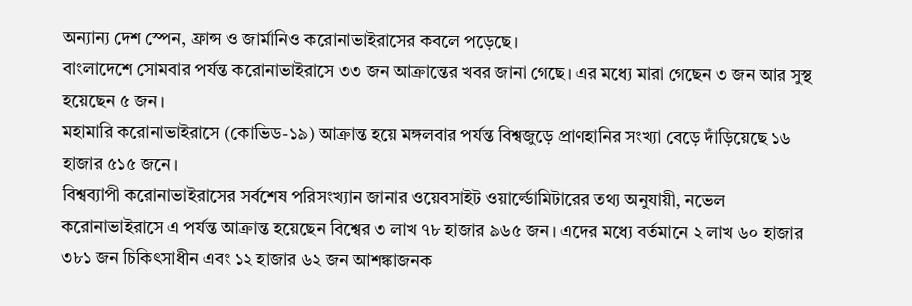অন্যান্য দেশ স্পেন, ফ্রান্স ও জার্মানিও করোনাভাইরাসের কবলে পড়েছে।
বাংলাদেশে সোমবার পর্যন্ত করোনাভাইরাসে ৩৩ জন আক্রান্তের খবর জানা গেছে। এর মধ্যে মারা গেছেন ৩ জন আর সুস্থ হয়েছেন ৫ জন।
মহামারি করোনাভাইরাসে (কোভিড-১৯) আক্রান্ত হয়ে মঙ্গলবার পর্যন্ত বিশ্বজুড়ে প্রাণহানির সংখ্যা বেড়ে দাঁড়িয়েছে ১৬ হাজার ৫১৫ জনে।
বিশ্বব্যাপী করোনাভাইরাসের সর্বশেষ পরিসংখ্যান জানার ওয়েবসাইট ওয়ার্ল্ডোমিটারের তথ্য অনুযায়ী, নভেল করোনাভাইরাসে এ পর্যন্ত আক্রান্ত হয়েছেন বিশ্বের ৩ লাখ ৭৮ হাজার ৯৬৫ জন। এদের মধ্যে বর্তমানে ২ লাখ ৬০ হাজার ৩৮১ জন চিকিৎসাধীন এবং ১২ হাজার ৬২ জন আশঙ্কাজনক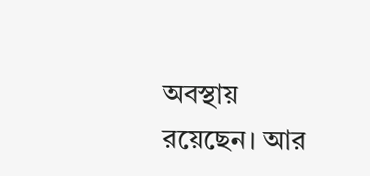অবস্থায় রয়েছেন। আর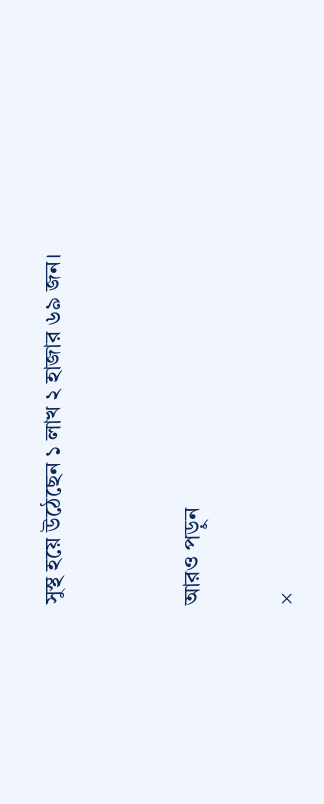সুস্থ হয়ে উঠেছেন ১ লাখ ২ হাজার ৬৯ জন।


আরও পড়ুন

×